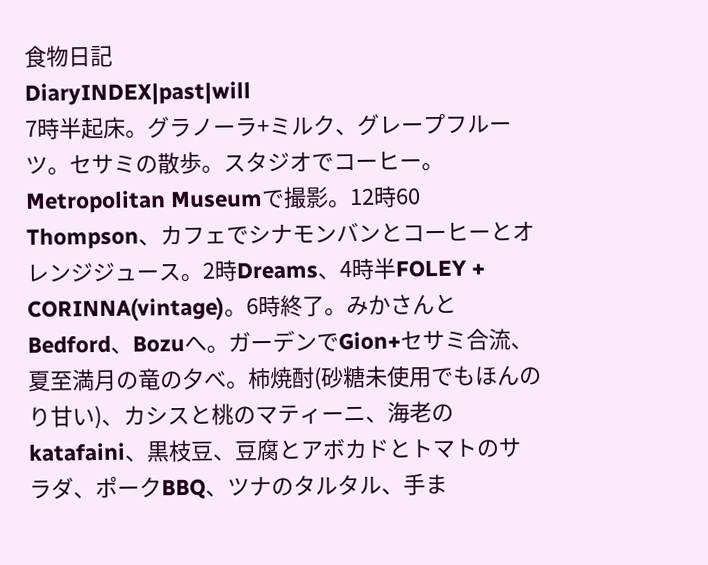食物日記
DiaryINDEX|past|will
7時半起床。グラノーラ+ミルク、グレープフルーツ。セサミの散歩。スタジオでコーヒー。Metropolitan Museumで撮影。12時60 Thompson、カフェでシナモンバンとコーヒーとオレンジジュース。2時Dreams、4時半FOLEY + CORINNA(vintage)。6時終了。みかさんとBedford、Bozuへ。ガーデンでGion+セサミ合流、夏至満月の竜の夕べ。柿焼酎(砂糖未使用でもほんのり甘い)、カシスと桃のマティーニ、海老のkatafaini、黒枝豆、豆腐とアボカドとトマトのサラダ、ポークBBQ、ツナのタルタル、手ま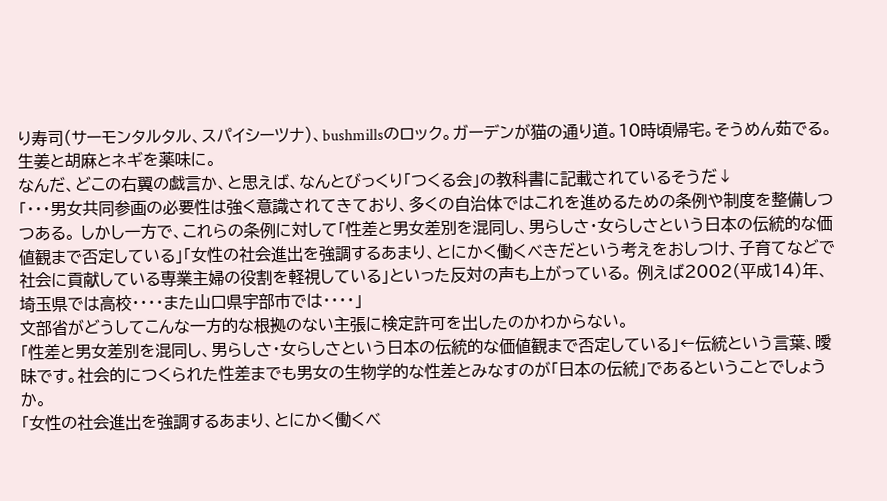り寿司(サーモンタルタル、スパイシーツナ)、bushmillsのロック。ガーデンが猫の通り道。10時頃帰宅。そうめん茹でる。生姜と胡麻とネギを薬味に。
なんだ、どこの右翼の戯言か、と思えば、なんとびっくり「つくる会」の教科書に記載されているそうだ↓
「・・・男女共同参画の必要性は強く意識されてきており、多くの自治体ではこれを進めるための条例や制度を整備しつつある。 しかし一方で、これらの条例に対して「性差と男女差別を混同し、男らしさ・女らしさという日本の伝統的な価値観まで否定している」「女性の社会進出を強調するあまり、とにかく働くべきだという考えをおしつけ、子育てなどで社会に貢献している専業主婦の役割を軽視している」といった反対の声も上がっている。 例えば2002(平成14)年、埼玉県では高校・・・・また山口県宇部市では・・・・」
文部省がどうしてこんな一方的な根拠のない主張に検定許可を出したのかわからない。
「性差と男女差別を混同し、男らしさ・女らしさという日本の伝統的な価値観まで否定している」←伝統という言葉、曖昧です。社会的につくられた性差までも男女の生物学的な性差とみなすのが「日本の伝統」であるということでしょうか。
「女性の社会進出を強調するあまり、とにかく働くべ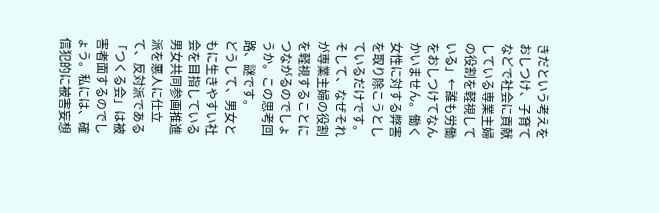きだという考えをおしつけ、子育てなどで社会に貢献している専業主婦の役割を軽視している」←誰も労働をおしつけてなんかいません。働く女性に対する弊害を取り除こうとしているだけです。そして、なぜそれが専業主婦の役割を軽視することにつながるのでしょうか。この思考回路、謎です。
どうして、男女ともに生きやすい社会を目指している男女共同参画推進派を悪人に仕立て、反対派である「つくる会」は被害者面するのでしょう。私には、確信犯的に被害妄想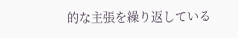的な主張を繰り返している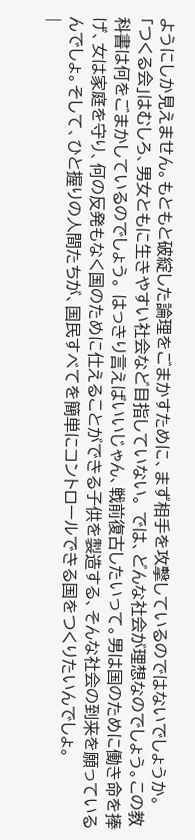ようにしか見えません。もともと破綻した論理をごまかすために、まず相手を攻撃しているのではないでしょうか。
「つくる会」はむしろ、男女ともに生きやすい社会など目指していない。 では、どんな社会が理想なのでしょう。この教科書は何をごまかしているのでしょう。 はっきり言えばいいじゃん、戦前復古したいって。男は国のために働き命を捧げ、女は家庭を守り、何の反発もなく国のために仕えることができる子供を製造する、そんな社会の到来を願っているんでしょ。そして、ひと握りの人間たちが、国民すべてを簡単にコントロールできる国をつくりたいんでしょ。
|